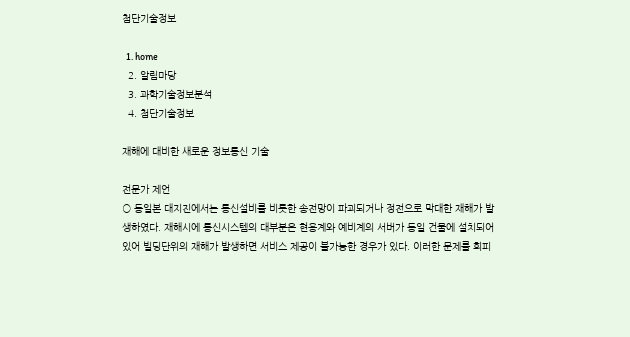첨단기술정보

  1. home
  2. 알림마당
  3. 과학기술정보분석
  4. 첨단기술정보

재해에 대비한 새로운 정보통신 기술

전문가 제언
○ 동일본 대지진에서는 통신설비를 비롯한 송전망이 파괴되거나 정전으로 막대한 재해가 발생하였다. 재해시에 통신시스템의 대부분은 현용계와 예비계의 서버가 동일 건물에 설치되어 있어 빌딩단위의 재해가 발생하면 서비스 제공이 불가능한 경우가 있다. 이러한 문제를 회피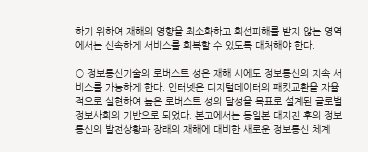하기 위하여 재해의 영향을 최소화하고 회선피해를 받지 않는 영역에서는 신속하게 서비스를 회복할 수 있도록 대처해야 한다.

○ 정보통신기술의 로버스트 성은 재해 시에도 정보통신의 지속 서비스를 가능하게 한다. 인터넷은 디지털데이터의 패킷교환을 자율적으로 실현하여 높은 로버스트 성의 달성을 목표로 설계된 글로벌 정보사회의 기반으로 되었다. 본고에서는 동일본 대지진 후의 정보통신의 발전상황과 장래의 재해에 대비한 새로운 정보통신 체계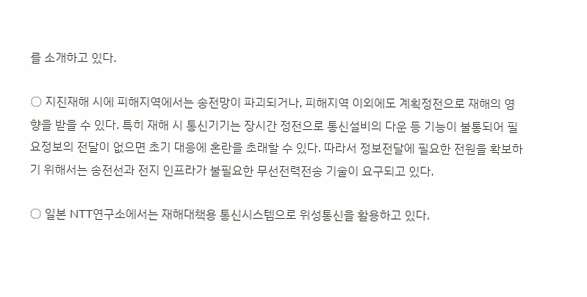를 소개하고 있다.

○ 지진재해 시에 피해지역에서는 송전망이 파괴되거나, 피해지역 이외에도 계획정전으로 재해의 영향을 받을 수 있다. 특히 재해 시 통신기기는 장시간 정전으로 통신설비의 다운 등 기능이 불통되어 필요정보의 전달이 없으면 초기 대응에 혼란을 초래할 수 있다. 따라서 정보전달에 필요한 전원을 확보하기 위해서는 송전선과 전지 인프라가 불필요한 무선전력전송 기술이 요구되고 있다.

○ 일본 NTT연구소에서는 재해대책용 통신시스템으로 위성통신을 활용하고 있다.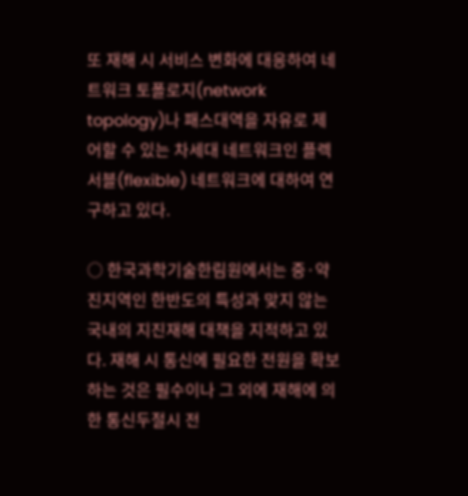또 재해 시 서비스 변화에 대응하여 네트워크 토폴로지(network topology)나 패스대역을 자유로 제어할 수 있는 차세대 네트워크인 플렉서블(flexible) 네트워크에 대하여 연구하고 있다.

○ 한국과학기술한림원에서는 중·약진지역인 한반도의 특성과 맞지 않는 국내의 지진재해 대책을 지적하고 있다. 재해 시 통신에 필요한 전원을 확보하는 것은 필수이나 그 외에 재해에 의한 통신두절시 전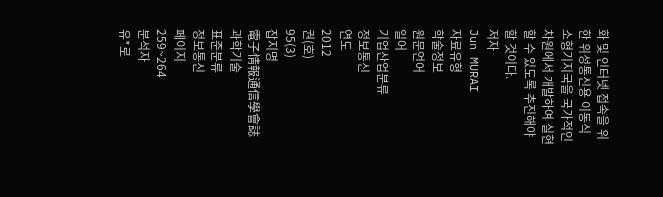화 및 인터넷 접속을 위한 위성통신용 이동식 소형기지국을 국가적인 차원에서 개발하여 실현할 수 있도록 추진해야 할 것이다.
저자
Jun MURAI
자료유형
학술정보
원문언어
일어
기업산업분류
정보통신
연도
2012
권(호)
95(3)
잡지명
電子情報通信學會誌
과학기술
표준분류
정보통신
페이지
259~264
분석자
유*로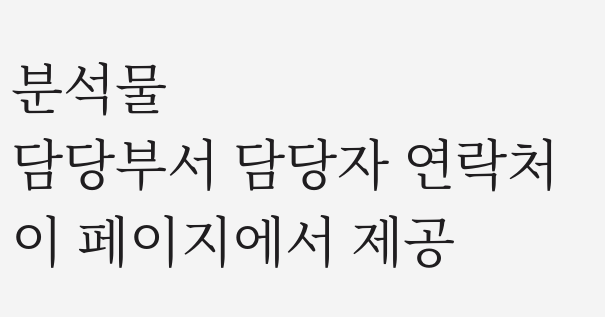분석물
담당부서 담당자 연락처
이 페이지에서 제공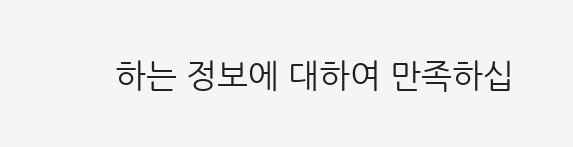하는 정보에 대하여 만족하십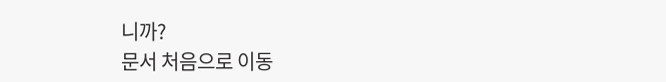니까?
문서 처음으로 이동